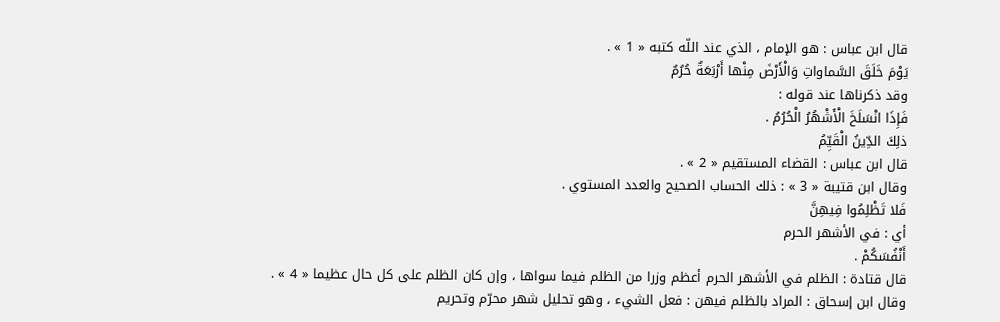قال ابن عباس : هو الإمام ، الذي عند اللّه كتبه « 1 » .
يَوْمَ خَلَقَ السَّماواتِ وَالْأَرْضَ مِنْها أَرْبَعَةٌ حُرُمٌ
وقد ذكرناها عند قوله :
فَإِذَا انْسَلَخَ الْأَشْهُرُ الْحُرُمُ .
ذلِكَ الدِّينُ الْقَيِّمُ
قال ابن عباس : القضاء المستقيم « 2 » .
وقال ابن قتيبة « 3 » : ذلك الحساب الصحيح والعدد المستوي .
فَلا تَظْلِمُوا فِيهِنَّ
أي : في الأشهر الحرم
أَنْفُسَكُمْ .
قال قتادة : الظلم في الأشهر الحرم أعظم وزرا من الظلم فيما سواها ، وإن كان الظلم على كل حال عظيما « 4 » .
وقال ابن إسحاق : المراد بالظلم فيهن : فعل الشيء ، وهو تحليل شهر محرّم وتحريم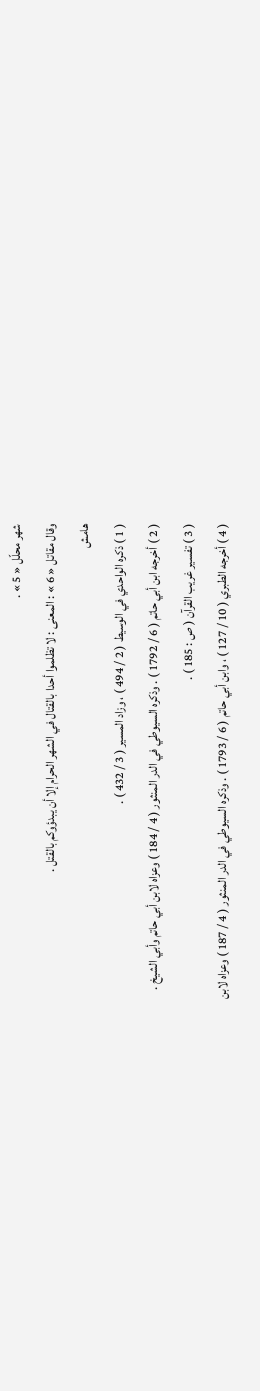شهر محلّل « 5 » .
وقال مقاتل « 6 » : المعنى : لا تظلموا أحدا بالقتال في الشهر الحرام إلا أن يبدؤوكم بالقتل .
هامش
( 1 ) ذكره الواحدي في الوسيط ( 2 / 494 ) ، وزاد المسير ( 3 / 432 ) .
( 2 ) أخرجه ابن أبي حاتم ( 6 / 1792 ) . وذكره السيوطي في الدر المنثور ( 4 / 184 ) وعزاه لابن أبي حاتم وأبي الشيخ .
( 3 ) تفسير غريب القرآن ( ص : 185 ) .
( 4 ) أخرجه الطبري ( 10 / 127 ) ، وابن أبي حاتم ( 6 / 1793 ) . وذكره السيوطي في الدر المنثور ( 4 / 187 ) وعزاه لابن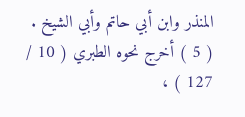المنذر وابن أبي حاتم وأبي الشيخ .
( 5 ) أخرج نحوه الطبري ( 10 / 127 ) ،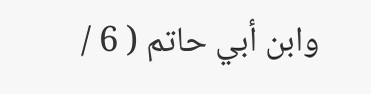وابن أبي حاتم ( 6 /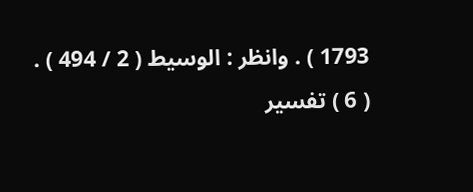1793 ) . وانظر : الوسيط ( 2 / 494 ) .
( 6 ) تفسير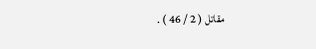مقاتل ( 2 / 46 ) .